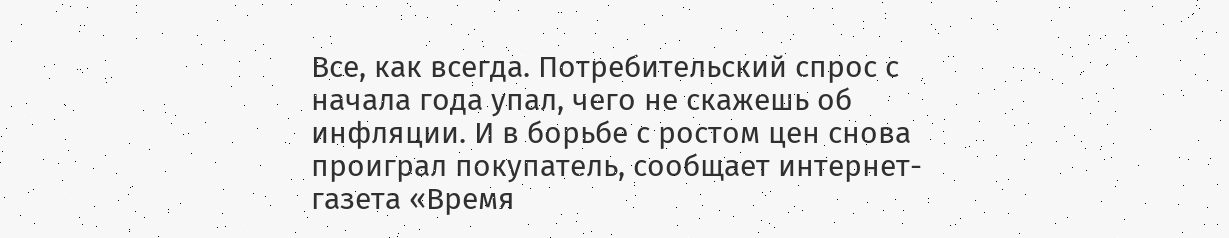Все, как всегда. Потребительский спрос с начала года упал, чего не скажешь об инфляции. И в борьбе с ростом цен снова проиграл покупатель, сообщает интернет-газета «Время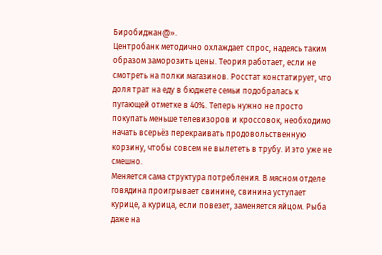Биробиджан@».
Центробанк методично охлаждает спрос, надеясь таким образом заморозить цены. Теория работает, если не смотреть на полки магазинов. Росстат констатирует, что доля трат на еду в бюджете семьи подобралась к пугающей отметке в 40%. Теперь нужно не просто покупать меньше телевизоров и кроссовок, необходимо начать всерьёз перекраивать продовольственную корзину, чтобы совсем не вылететь в трубу. И это уже не смешно.
Меняется сама структура потребления. В мясном отделе говядина проигрывает свинине, свинина уступает курице, а курица, если повезет, заменяется яйцом. Рыба даже на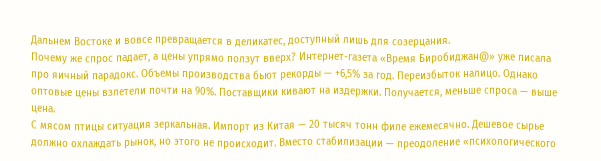Дальнем Востоке и вовсе превращается в деликатес, доступный лишь для созерцания.
Почему же спрос падает, а цены упрямо ползут вверх? Интернет-газета «Время Биробиджан@» уже писала про яичный парадокс. Объемы производства бьют рекорды — +6,5% за год. Переизбыток налицо. Однако оптовые цены взлетели почти на 90%. Поставщики кивают на издержки. Получается, меньше спроса — выше цена.
С мясом птицы ситуация зеркальная. Импорт из Китая — 20 тысяч тонн филе ежемесячно. Дешевое сырье должно охлаждать рынок, но этого не происходит. Вместо стабилизации — преодоление «психологического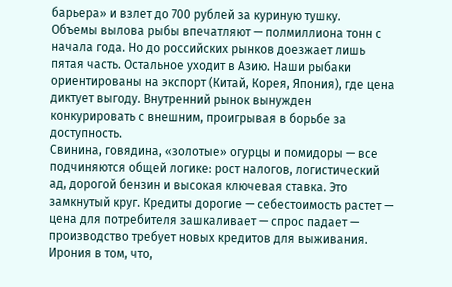барьера» и взлет до 700 рублей за куриную тушку.
Объемы вылова рыбы впечатляют — полмиллиона тонн с начала года. Но до российских рынков доезжает лишь пятая часть. Остальное уходит в Азию. Наши рыбаки ориентированы на экспорт (Китай, Корея, Япония), где цена диктует выгоду. Внутренний рынок вынужден конкурировать с внешним, проигрывая в борьбе за доступность.
Свинина, говядина, «золотые» огурцы и помидоры — все подчиняются общей логике: рост налогов, логистический ад, дорогой бензин и высокая ключевая ставка. Это замкнутый круг. Кредиты дорогие — себестоимость растет — цена для потребителя зашкаливает — спрос падает — производство требует новых кредитов для выживания.
Ирония в том, что,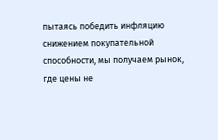пытаясь победить инфляцию снижением покупательной способности, мы получаем рынок, где цены не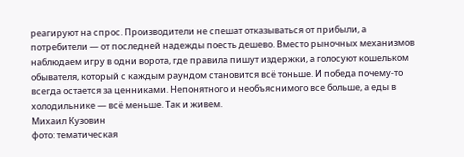реагируют на спрос. Производители не спешат отказываться от прибыли, а потребители — от последней надежды поесть дешево. Вместо рыночных механизмов наблюдаем игру в одни ворота, где правила пишут издержки, а голосуют кошельком обывателя, который с каждым раундом становится всё тоньше. И победа почему-то всегда остается за ценниками. Непонятного и необъяснимого все больше, а еды в холодильнике — всё меньше. Так и живем.
Михаил Кузовин
фото: тематическая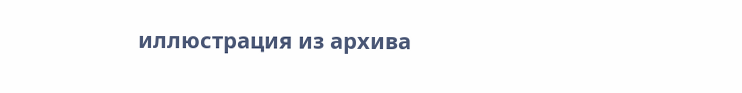иллюстрация из архива